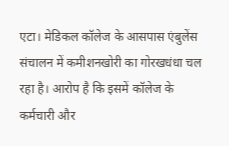एटा। मेडिकल कॉलेज के आसपास एंबुलेंस संचालन में कमीशनखोरी का गोरखधंधा चल रहा है। आरोप है कि इसमें कॉलेज के कर्मचारी और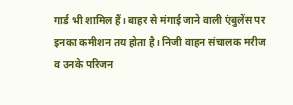गार्ड भी शामिल हैं। बाहर से मंगाई जाने वाली एंबुलेंस पर इनका कमीशन तय होता है। निजी वाहन संचालक मरीज व उनके परिजन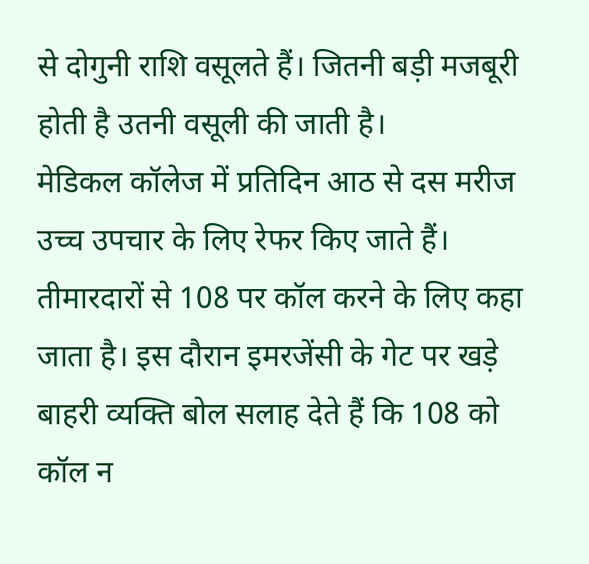से दोगुनी राशि वसूलते हैं। जितनी बड़ी मजबूरी होती है उतनी वसूली की जाती है।
मेडिकल कॉलेज में प्रतिदिन आठ से दस मरीज उच्च उपचार के लिए रेफर किए जाते हैं। तीमारदारों से 108 पर कॉल करने के लिए कहा जाता है। इस दौरान इमरजेंसी के गेट पर खड़े बाहरी व्यक्ति बोल सलाह देते हैं कि 108 को कॉल न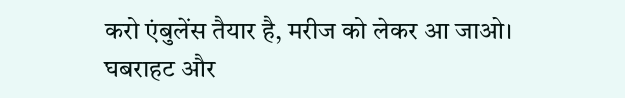करो एंबुलेंस तैयार है, मरीज को लेकर आ जाओ।
घबराहट और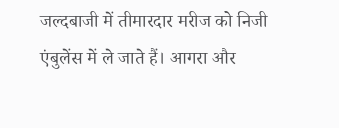जल्दबाजी में तीमारदार मरीज को निजी एंबुलेंस में ले जाते हैं। आगरा और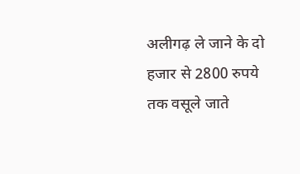अलीगढ़ ले जाने के दो हजार से 2800 रुपये तक वसूले जाते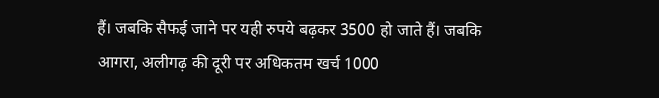हैं। जबकि सैफई जाने पर यही रुपये बढ़कर 3500 हो जाते हैं। जबकि आगरा, अलीगढ़ की दूरी पर अधिकतम खर्च 1000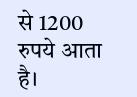से 1200 रुपये आता है।